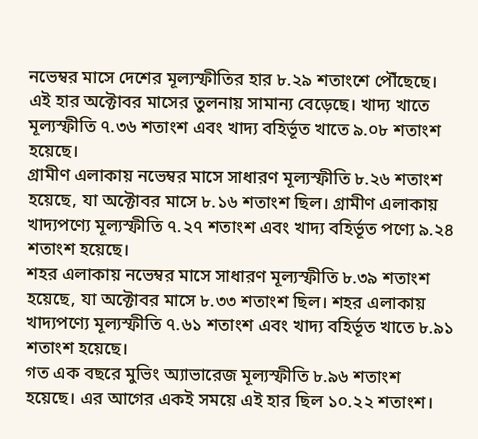নভেম্বর মাসে দেশের মূল্যস্ফীতির হার ৮.২৯ শতাংশে পৌঁছেছে। এই হার অক্টোবর মাসের তুলনায় সামান্য বেড়েছে। খাদ্য খাতে মূল্যস্ফীতি ৭.৩৬ শতাংশ এবং খাদ্য বহির্ভূত খাতে ৯.০৮ শতাংশ হয়েছে।
গ্রামীণ এলাকায় নভেম্বর মাসে সাধারণ মূল্যস্ফীতি ৮.২৬ শতাংশ হয়েছে, যা অক্টোবর মাসে ৮.১৬ শতাংশ ছিল। গ্রামীণ এলাকায় খাদ্যপণ্যে মূল্যস্ফীতি ৭.২৭ শতাংশ এবং খাদ্য বহির্ভূত পণ্যে ৯.২৪ শতাংশ হয়েছে।
শহর এলাকায় নভেম্বর মাসে সাধারণ মূল্যস্ফীতি ৮.৩৯ শতাংশ হয়েছে, যা অক্টোবর মাসে ৮.৩৩ শতাংশ ছিল। শহর এলাকায় খাদ্যপণ্যে মূল্যস্ফীতি ৭.৬১ শতাংশ এবং খাদ্য বহির্ভূত খাতে ৮.৯১ শতাংশ হয়েছে।
গত এক বছরে মুভিং অ্যাভারেজ মূল্যস্ফীতি ৮.৯৬ শতাংশ হয়েছে। এর আগের একই সময়ে এই হার ছিল ১০.২২ শতাংশ।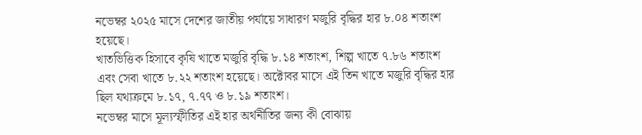নভেম্বর ২০২৫ মাসে দেশের জাতীয় পর্যায়ে সাধারণ মজুরি বৃদ্ধির হার ৮.০৪ শতাংশ হয়েছে।
খাতভিত্তিক হিসাবে কৃষি খাতে মজুরি বৃদ্ধি ৮.১৪ শতাংশ, শিল্প খাতে ৭.৮৬ শতাংশ এবং সেবা খাতে ৮.২২ শতাংশ হয়েছে। অক্টোবর মাসে এই তিন খাতে মজুরি বৃদ্ধির হার ছিল যথাক্রমে ৮.১৭, ৭.৭৭ ও ৮.১৯ শতাংশ।
নভেম্বর মাসে মূল্যস্ফীতির এই হার অর্থনীতির জন্য কী বোঝায়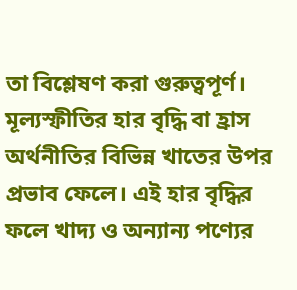তা বিশ্লেষণ করা গুরুত্বপূর্ণ। মূল্যস্ফীতির হার বৃদ্ধি বা হ্রাস অর্থনীতির বিভিন্ন খাতের উপর প্রভাব ফেলে। এই হার বৃদ্ধির ফলে খাদ্য ও অন্যান্য পণ্যের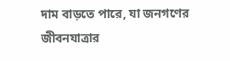দাম বাড়তে পারে, যা জনগণের জীবনযাত্রার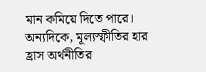মান কমিয়ে দিতে পারে।
অন্যদিকে, মূল্যস্ফীতির হার হ্রাস অর্থনীতির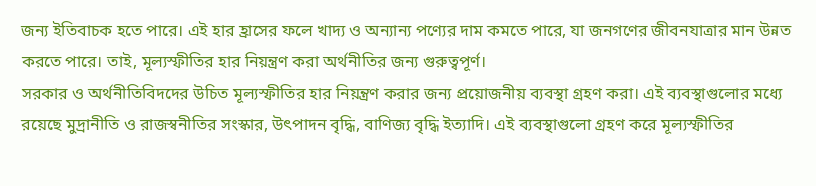জন্য ইতিবাচক হতে পারে। এই হার হ্রাসের ফলে খাদ্য ও অন্যান্য পণ্যের দাম কমতে পারে, যা জনগণের জীবনযাত্রার মান উন্নত করতে পারে। তাই, মূল্যস্ফীতির হার নিয়ন্ত্রণ করা অর্থনীতির জন্য গুরুত্বপূর্ণ।
সরকার ও অর্থনীতিবিদদের উচিত মূল্যস্ফীতির হার নিয়ন্ত্রণ করার জন্য প্রয়োজনীয় ব্যবস্থা গ্রহণ করা। এই ব্যবস্থাগুলোর মধ্যে রয়েছে মুদ্রানীতি ও রাজস্বনীতির সংস্কার, উৎপাদন বৃদ্ধি, বাণিজ্য বৃদ্ধি ইত্যাদি। এই ব্যবস্থাগুলো গ্রহণ করে মূল্যস্ফীতির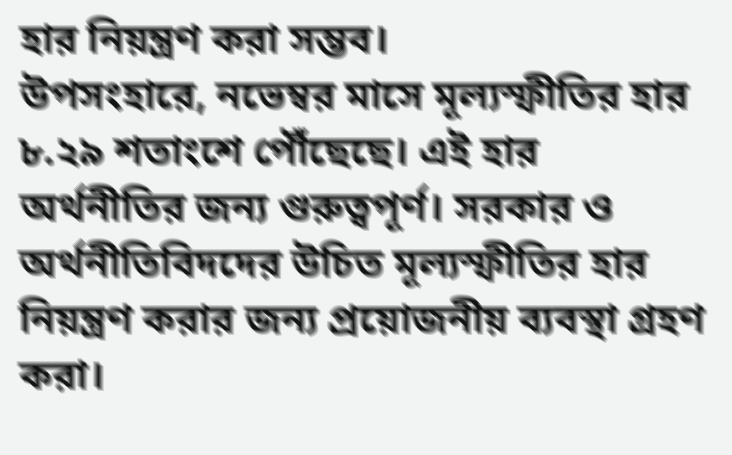হার নিয়ন্ত্রণ করা সম্ভব।
উপসংহারে, নভেম্বর মাসে মূল্যস্ফীতির হার ৮.২৯ শতাংশে পৌঁছেছে। এই হার অর্থনীতির জন্য গুরুত্বপূর্ণ। সরকার ও অর্থনীতিবিদদের উচিত মূল্যস্ফীতির হার নিয়ন্ত্রণ করার জন্য প্রয়োজনীয় ব্যবস্থা গ্রহণ করা।